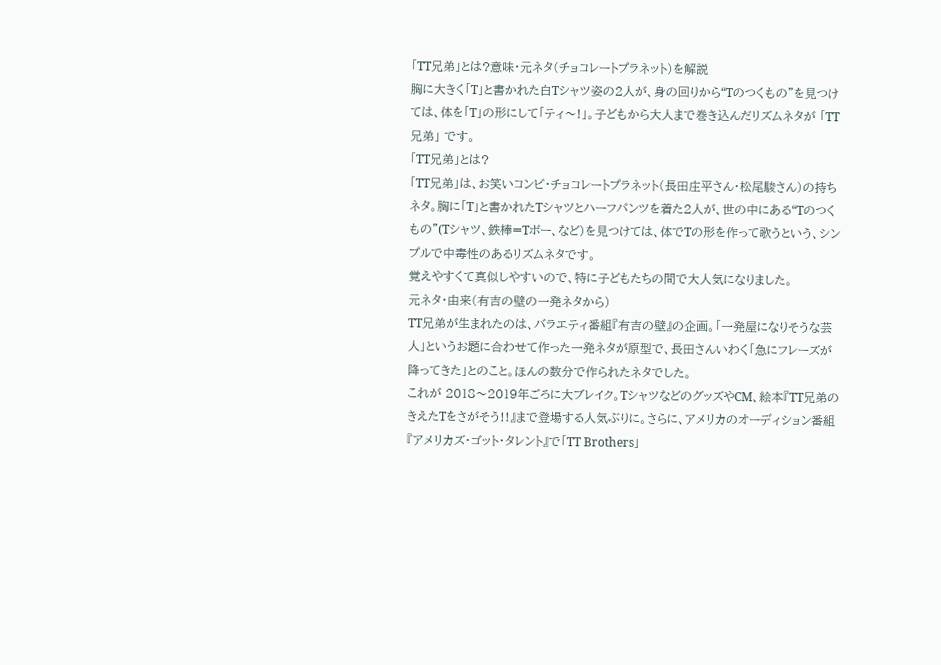「TT兄弟」とは?意味・元ネタ(チョコレートプラネット)を解説
胸に大きく「T」と書かれた白Tシャツ姿の2人が、身の回りから“Tのつくもの”を見つけては、体を「T」の形にして「ティ〜!」。子どもから大人まで巻き込んだリズムネタが 「TT兄弟」 です。
「TT兄弟」とは?
「TT兄弟」は、お笑いコンビ・チョコレートプラネット(長田庄平さん・松尾駿さん)の持ちネタ。胸に「T」と書かれたTシャツとハーフパンツを着た2人が、世の中にある“Tのつくもの”(Tシャツ、鉄棒=Tボー、など)を見つけては、体でTの形を作って歌うという、シンプルで中毒性のあるリズムネタです。
覚えやすくて真似しやすいので、特に子どもたちの間で大人気になりました。
元ネタ・由来(有吉の壁の一発ネタから)
TT兄弟が生まれたのは、バラエティ番組『有吉の壁』の企画。「一発屋になりそうな芸人」というお題に合わせて作った一発ネタが原型で、長田さんいわく「急にフレーズが降ってきた」とのこと。ほんの数分で作られたネタでした。
これが 2018〜2019年ごろに大ブレイク。TシャツなどのグッズやCM、絵本『TT兄弟のきえたTをさがそう!!』まで登場する人気ぶりに。さらに、アメリカのオーディション番組『アメリカズ・ゴット・タレント』で「TT Brothers」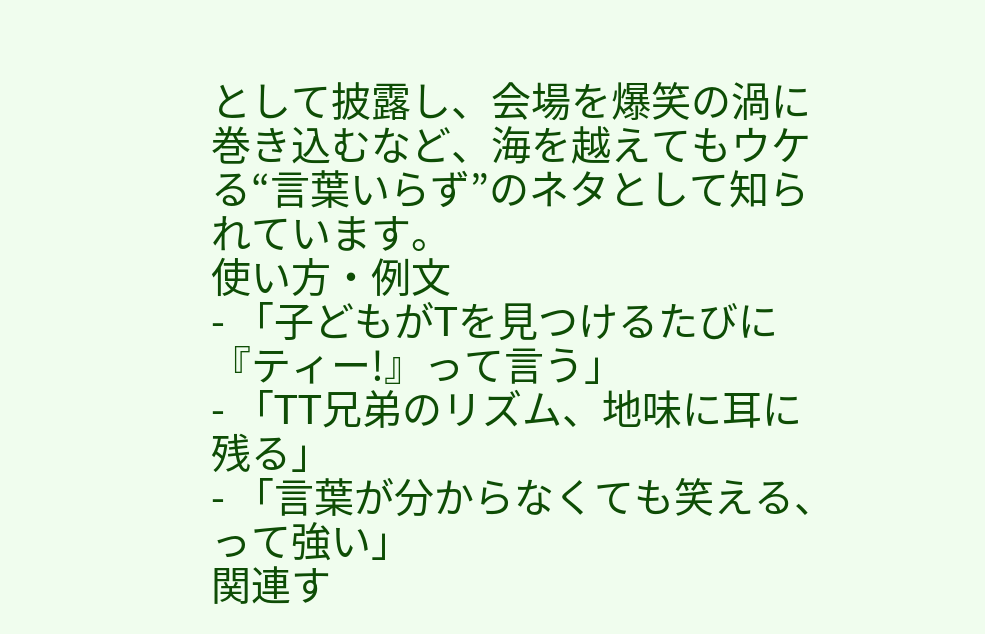として披露し、会場を爆笑の渦に巻き込むなど、海を越えてもウケる“言葉いらず”のネタとして知られています。
使い方・例文
- 「子どもがTを見つけるたびに『ティー!』って言う」
- 「TT兄弟のリズム、地味に耳に残る」
- 「言葉が分からなくても笑える、って強い」
関連す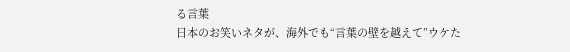る言葉
日本のお笑いネタが、海外でも“言葉の壁を越えて”ウケた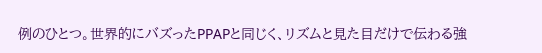例のひとつ。世界的にバズったPPAPと同じく、リズムと見た目だけで伝わる強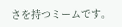さを持つミームです。